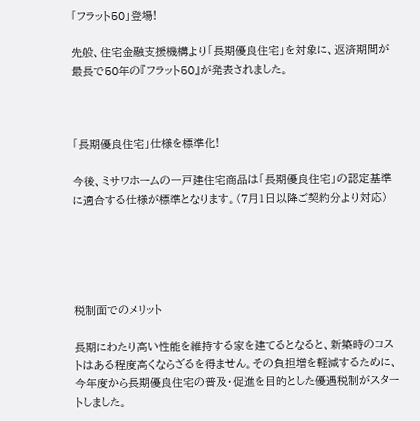「フラット50」登場!

先般、住宅金融支援機構より「長期優良住宅」を対象に、返済期間が最長で50年の『フラット50』が発表されました。



「長期優良住宅」仕様を標準化!

今後、ミサワホームの一戸建住宅商品は「長期優良住宅」の認定基準に適合する仕様が標準となります。(7月1日以降ご契約分より対応)





税制面でのメリット

長期にわたり高い性能を維持する家を建てるとなると、新築時のコストはある程度高くならざるを得ません。その負担増を軽減するために、今年度から長期優良住宅の普及・促進を目的とした優遇税制がスタートしました。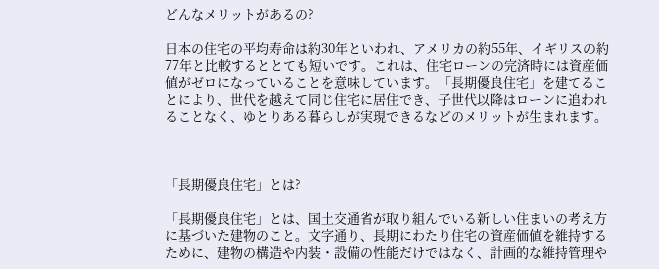どんなメリットがあるの?

日本の住宅の平均寿命は約30年といわれ、アメリカの約55年、イギリスの約77年と比較するととても短いです。これは、住宅ローンの完済時には資産価値がゼロになっていることを意味しています。「長期優良住宅」を建てることにより、世代を越えて同じ住宅に居住でき、子世代以降はローンに追われることなく、ゆとりある暮らしが実現できるなどのメリットが生まれます。



「長期優良住宅」とは?

「長期優良住宅」とは、国土交通省が取り組んでいる新しい住まいの考え方に基づいた建物のこと。文字通り、長期にわたり住宅の資産価値を維持するために、建物の構造や内装・設備の性能だけではなく、計画的な維持管理や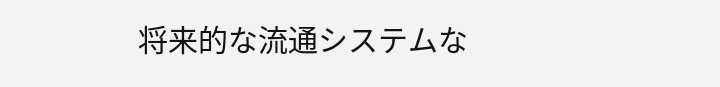将来的な流通システムな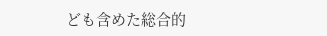ども含めた総合的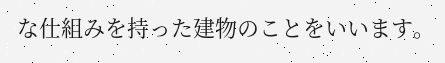な仕組みを持った建物のことをいいます。